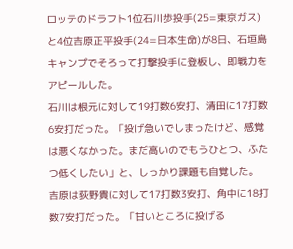ロッテのドラフト1位石川歩投手(25=東京ガス)と4位吉原正平投手(24=日本生命)が8日、石垣島キャンプでそろって打撃投手に登板し、即戦力をアピールした。
石川は根元に対して19打数6安打、清田に17打数6安打だった。「投げ急いでしまったけど、感覚は悪くなかった。まだ高いのでもうひとつ、ふたつ低くしたい」と、しっかり課題も自覚した。
吉原は荻野貴に対して17打数3安打、角中に18打数7安打だった。「甘いところに投げる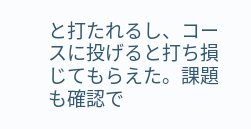と打たれるし、コースに投げると打ち損じてもらえた。課題も確認で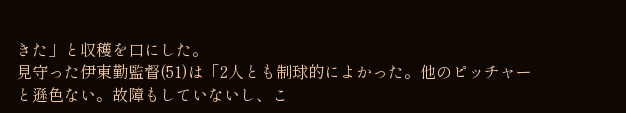きた」と収穫を口にした。
見守った伊東勤監督(51)は「2人とも制球的によかった。他のピッチャーと遜色ない。故障もしていないし、こ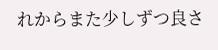れからまた少しずつ良さ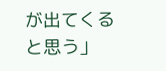が出てくると思う」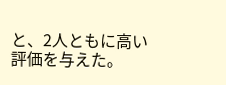と、2人ともに高い評価を与えた。